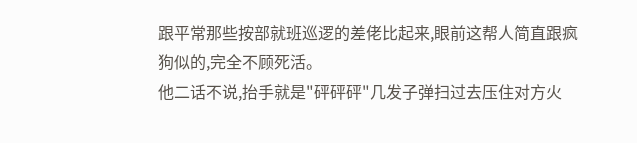跟平常那些按部就班巡逻的差佬比起来,眼前这帮人简直跟疯狗似的,完全不顾死活。
他二话不说,抬手就是"砰砰砰"几发子弹扫过去压住对方火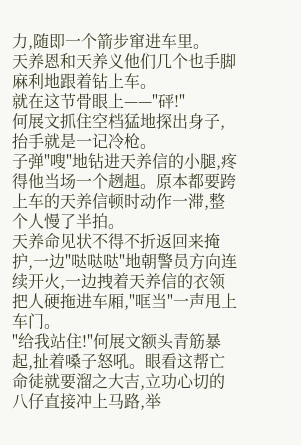力,随即一个箭步窜进车里。
天养恩和天养义他们几个也手脚麻利地跟着钻上车。
就在这节骨眼上——"砰!"
何展文抓住空档猛地探出身子,抬手就是一记冷枪。
子弹"嗖"地钻进天养信的小腿,疼得他当场一个趔趄。原本都要跨上车的天养信顿时动作一滞,整个人慢了半拍。
天养命见状不得不折返回来掩护,一边"哒哒哒"地朝警员方向连续开火,一边拽着天养信的衣领把人硬拖进车厢,"哐当"一声甩上车门。
"给我站住!"何展文额头青筋暴起,扯着嗓子怒吼。眼看这帮亡命徒就要溜之大吉,立功心切的八仔直接冲上马路,举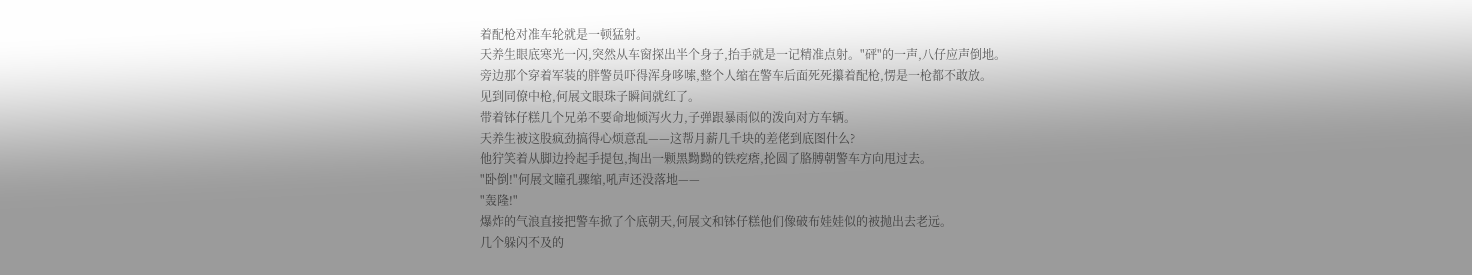着配枪对准车轮就是一顿猛射。
天养生眼底寒光一闪,突然从车窗探出半个身子,抬手就是一记精准点射。"砰"的一声,八仔应声倒地。
旁边那个穿着军装的胖警员吓得浑身哆嗦,整个人缩在警车后面死死攥着配枪,愣是一枪都不敢放。
见到同僚中枪,何展文眼珠子瞬间就红了。
带着钵仔糕几个兄弟不要命地倾泻火力,子弹跟暴雨似的泼向对方车辆。
天养生被这股疯劲搞得心烦意乱——这帮月薪几千块的差佬到底图什么?
他狞笑着从脚边拎起手提包,掏出一颗黑黝黝的铁疙瘩,抡圆了胳膊朝警车方向甩过去。
"卧倒!"何展文瞳孔骤缩,吼声还没落地——
"轰隆!"
爆炸的气浪直接把警车掀了个底朝天,何展文和钵仔糕他们像破布娃娃似的被抛出去老远。
几个躲闪不及的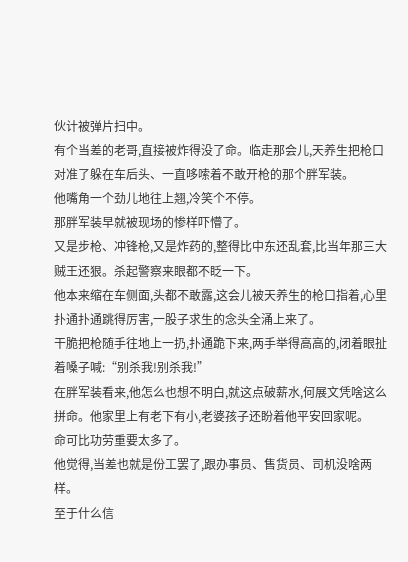伙计被弹片扫中。
有个当差的老哥,直接被炸得没了命。临走那会儿,天养生把枪口对准了躲在车后头、一直哆嗦着不敢开枪的那个胖军装。
他嘴角一个劲儿地往上翘,冷笑个不停。
那胖军装早就被现场的惨样吓懵了。
又是步枪、冲锋枪,又是炸药的,整得比中东还乱套,比当年那三大贼王还狠。杀起警察来眼都不眨一下。
他本来缩在车侧面,头都不敢露,这会儿被天养生的枪口指着,心里扑通扑通跳得厉害,一股子求生的念头全涌上来了。
干脆把枪随手往地上一扔,扑通跪下来,两手举得高高的,闭着眼扯着嗓子喊:“别杀我!别杀我!”
在胖军装看来,他怎么也想不明白,就这点破薪水,何展文凭啥这么拼命。他家里上有老下有小,老婆孩子还盼着他平安回家呢。
命可比功劳重要太多了。
他觉得,当差也就是份工罢了,跟办事员、售货员、司机没啥两样。
至于什么信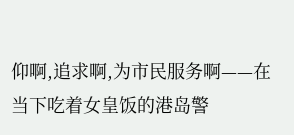仰啊,追求啊,为市民服务啊——在当下吃着女皇饭的港岛警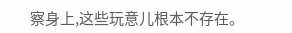察身上,这些玩意儿根本不存在。